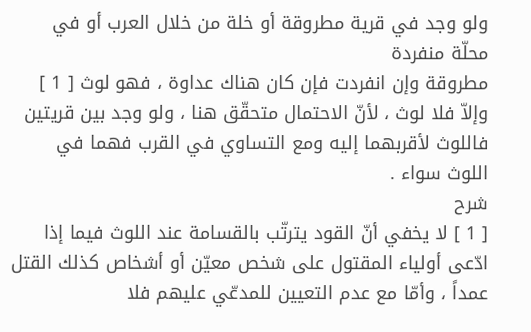ولو وجد في قرية مطروقة أو خلة من خلال العرب أو في محلّة منفردة
مطروقة وإن انفردت فإن كان هناك عداوة ، فهو لوث [ 1 ] وإلاّ فلا لوث ، لأنّ الاحتمال متحقّق هنا ، ولو وجد بين قريتين فاللوث لأقربهما إليه ومع التساوي في القرب فهما في اللوث سواء .
شرح
[ 1 ] لا يخفي أنّ القود يترتّب بالقسامة عند اللوث فيما إذا ادّعى أولياء المقتول على شخص معيّن أو أشخاص كذلك القتل عمداً ، وأمّا مع عدم التعيين للمدعّي عليهم فلا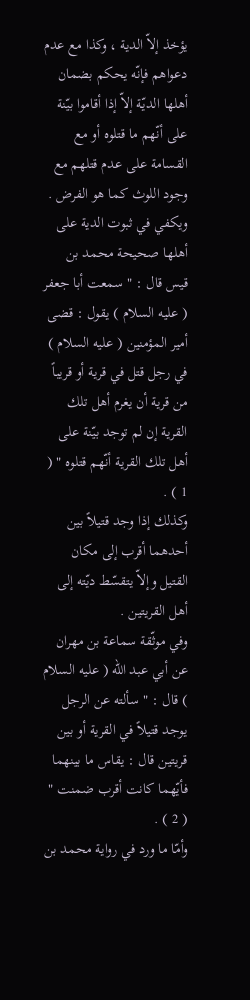يؤخذ إلاّ الدية ، وكذا مع عدم دعواهم فإنّه يحكم بضمان أهلها الديّة إلاّ إذا أقاموا بيّنة على أنّهم ما قتلوه أو مع القسامة على عدم قتلهم مع وجود اللوث كما هو الفرض .
ويكفي في ثبوت الدية على أهلها صحيحة محمد بن قيس قال : " سمعت أبا جعفر ( عليه السلام ) يقول : قضى أمير المؤمنين ( عليه السلام ) في رجل قتل في قرية أو قريباً من قرية أن يغرم أهل تلك القرية إن لم توجد بيّنة على أهل تلك القرية أنّهم قتلوه " ( 1 ) .
وكذلك إذا وجد قتيلاً بين أحدهما أقرب إلى مكان القتيل وإلاّ يتقسّط ديّته إلى أهل القريتين .
وفي موثّقة سماعة بن مهران عن أبي عبد اللّه ( عليه السلام ) قال : " سألته عن الرجل يوجد قتيلاً في القرية أو بين قريتين قال : يقاس ما بينهما فأيّهما كانت أقرب ضمنت " ( 2 ) .
وأمّا ما ورد في رواية محمد بن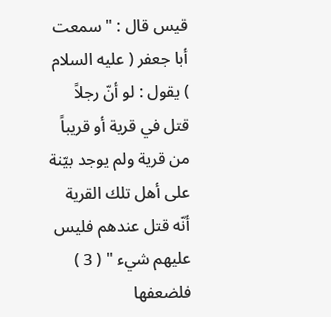قيس قال : " سمعت أبا جعفر ( عليه السلام ) يقول : لو أنّ رجلاً قتل في قرية أو قريباً من قرية ولم يوجد بيّنة على أهل تلك القرية أنّه قتل عندهم فليس عليهم شيء " ( 3 ) فلضعفها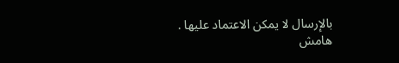بالإرسال لا يمكن الاعتماد عليها .
هامش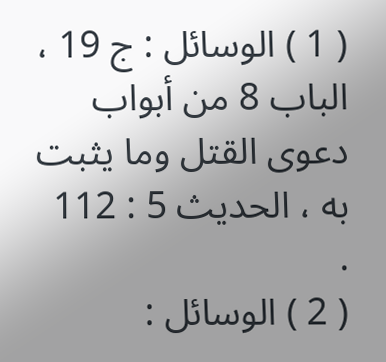( 1 ) الوسائل : ج 19 ، الباب 8 من أبواب دعوى القتل وما يثبت به ، الحديث 5 : 112 .
( 2 ) الوسائل :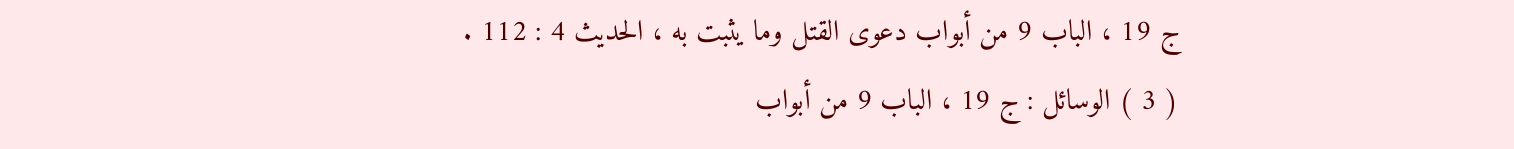ج 19 ، الباب 9 من أبواب دعوى القتل وما يثبت به ، الحديث 4 : 112 .
( 3 ) الوسائل : ج 19 ، الباب 9 من أبواب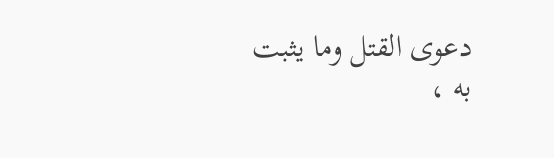دعوى القتل وما يثبت به ،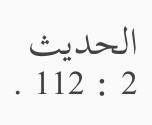الحديث 2 : 112 .